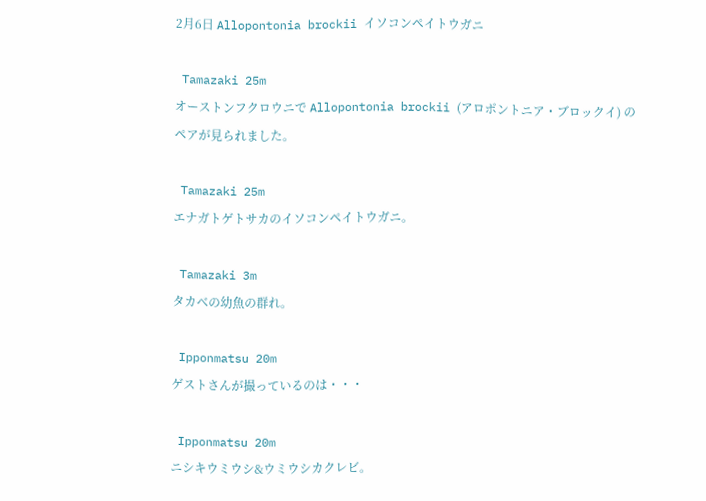2月6日 Allopontonia brockii イソコンペイトウガニ

 Tamazaki 25m
オーストンフクロウニで Allopontonia brockii (アロポントニア・ブロックイ) のペアが見られました。

 Tamazaki 25m
エナガトゲトサカのイソコンペイトウガニ。

 Tamazaki 3m
タカベの幼魚の群れ。

 Ipponmatsu 20m
ゲストさんが撮っているのは・・・

 Ipponmatsu 20m
ニシキウミウシ&ウミウシカクレビ。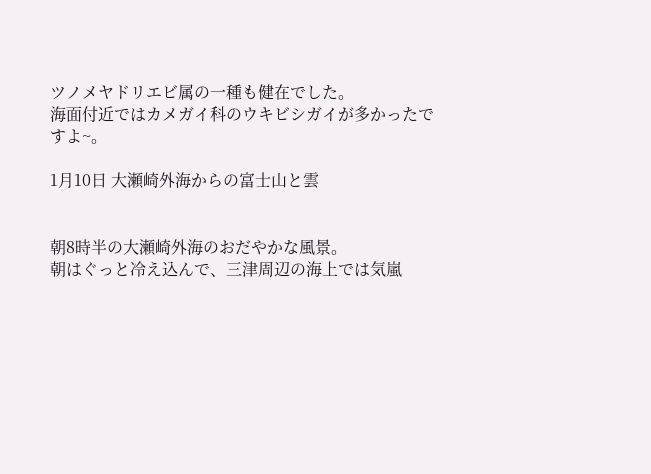ツノメヤドリエビ属の一種も健在でした。
海面付近ではカメガイ科のウキビシガイが多かったですよ~。

1月10日 大瀬崎外海からの富士山と雲


朝8時半の大瀬崎外海のおだやかな風景。
朝はぐっと冷え込んで、三津周辺の海上では気嵐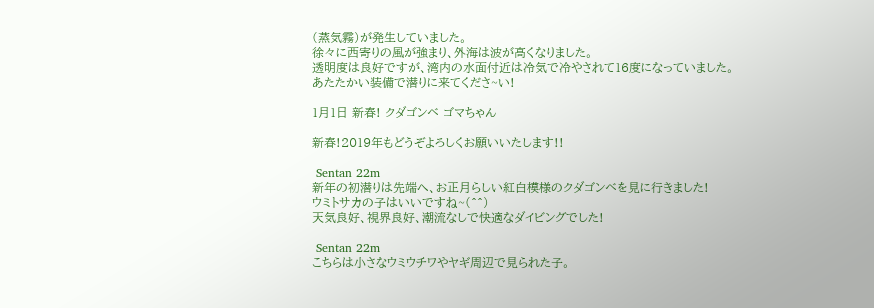(蒸気霧)が発生していました。
徐々に西寄りの風が強まり、外海は波が高くなりました。
透明度は良好ですが、湾内の水面付近は冷気で冷やされて16度になっていました。
あたたかい装備で潜りに来てくださ~い!

1月1日 新春! クダゴンベ ゴマちゃん

新春!2019年もどうぞよろしくお願いいたします!!

 Sentan 22m
新年の初潜りは先端へ、お正月らしい紅白模様のクダゴンベを見に行きました!
ウミトサカの子はいいですね~(^^)
天気良好、視界良好、潮流なしで快適なダイビングでした!

 Sentan 22m
こちらは小さなウミウチワやヤギ周辺で見られた子。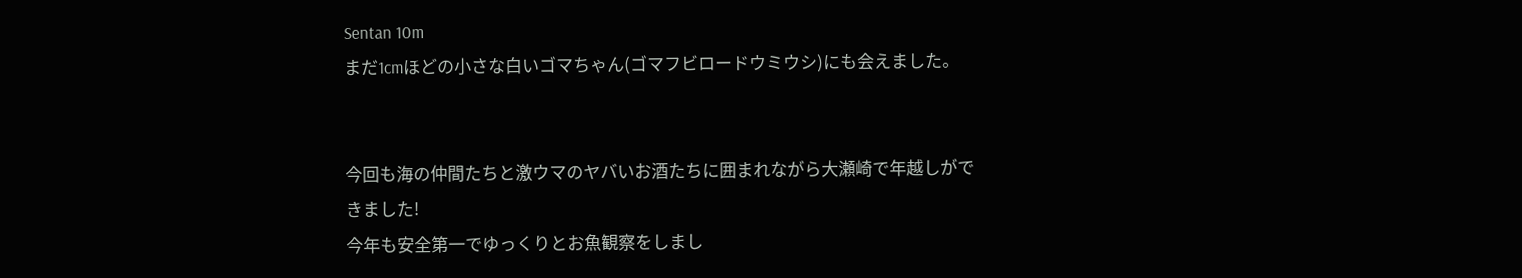Sentan 10m
まだ1cmほどの小さな白いゴマちゃん(ゴマフビロードウミウシ)にも会えました。


今回も海の仲間たちと激ウマのヤバいお酒たちに囲まれながら大瀬崎で年越しができました!
今年も安全第一でゆっくりとお魚観察をしまし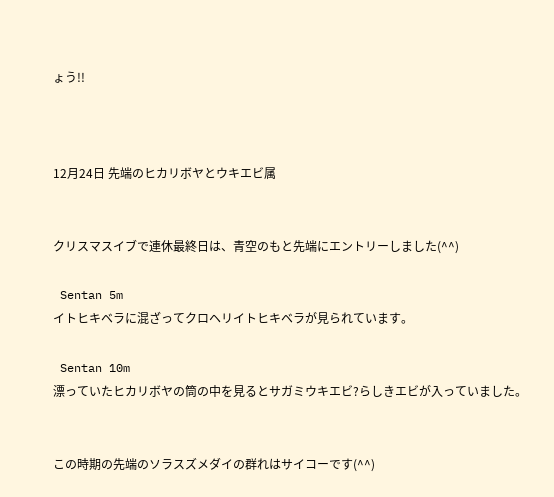ょう!!



12月24日 先端のヒカリボヤとウキエビ属


クリスマスイブで連休最終日は、青空のもと先端にエントリーしました(^^)

 Sentan 5m
イトヒキベラに混ざってクロヘリイトヒキベラが見られています。

 Sentan 10m
漂っていたヒカリボヤの筒の中を見るとサガミウキエビ?らしきエビが入っていました。


この時期の先端のソラスズメダイの群れはサイコーです(^^)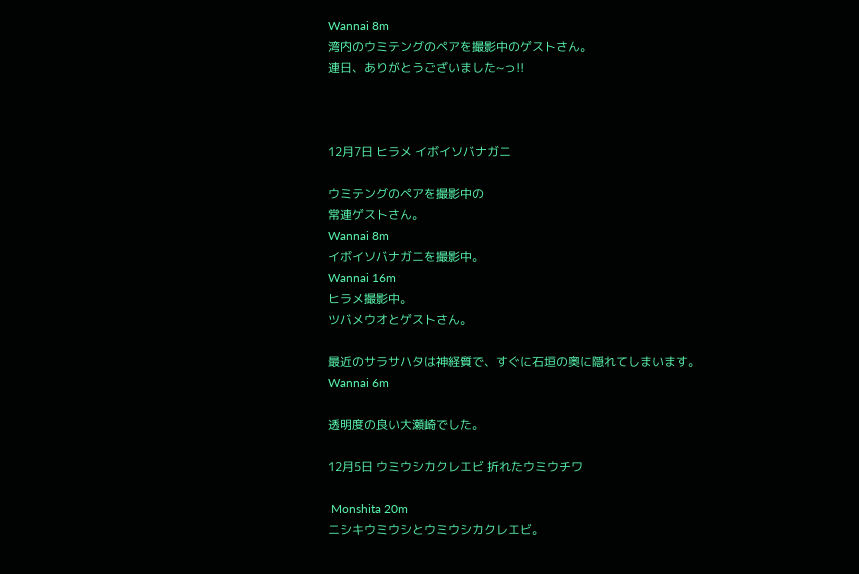Wannai 8m
湾内のウミテングのペアを撮影中のゲストさん。
連日、ありがとうございました~っ!!



12月7日 ヒラメ イボイソバナガニ

ウミテングのペアを撮影中の
常連ゲストさん。
Wannai 8m
イボイソバナガニを撮影中。
Wannai 16m
ヒラメ撮影中。
ツバメウオとゲストさん。

最近のサラサハタは神経質で、すぐに石垣の奥に隠れてしまいます。
Wannai 6m

透明度の良い大瀬崎でした。

12月5日 ウミウシカクレエビ 折れたウミウチワ

 Monshita 20m
ニシキウミウシとウミウシカクレエビ。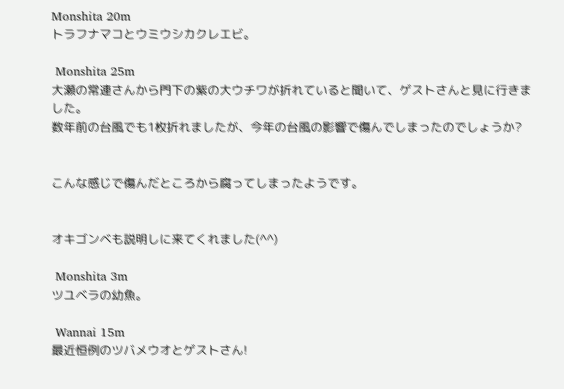Monshita 20m
トラフナマコとウミウシカクレエビ。

 Monshita 25m
大瀬の常連さんから門下の紫の大ウチワが折れていると聞いて、ゲストさんと見に行きました。
数年前の台風でも1枚折れましたが、今年の台風の影響で傷んでしまったのでしょうか?


こんな感じで傷んだところから腐ってしまったようです。


オキゴンベも説明しに来てくれました(^^)

 Monshita 3m
ツユベラの幼魚。

 Wannai 15m
最近恒例のツバメウオとゲストさん!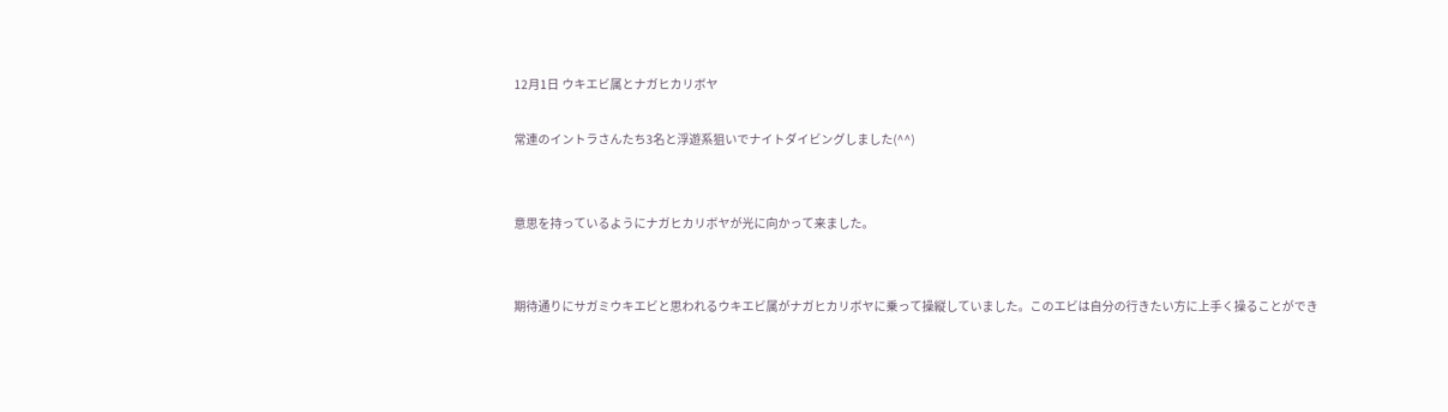12月1日 ウキエビ属とナガヒカリボヤ

常連のイントラさんたち3名と浮遊系狙いでナイトダイビングしました(^^)


意思を持っているようにナガヒカリボヤが光に向かって来ました。


期待通りにサガミウキエビと思われるウキエビ属がナガヒカリボヤに乗って操縦していました。このエビは自分の行きたい方に上手く操ることができ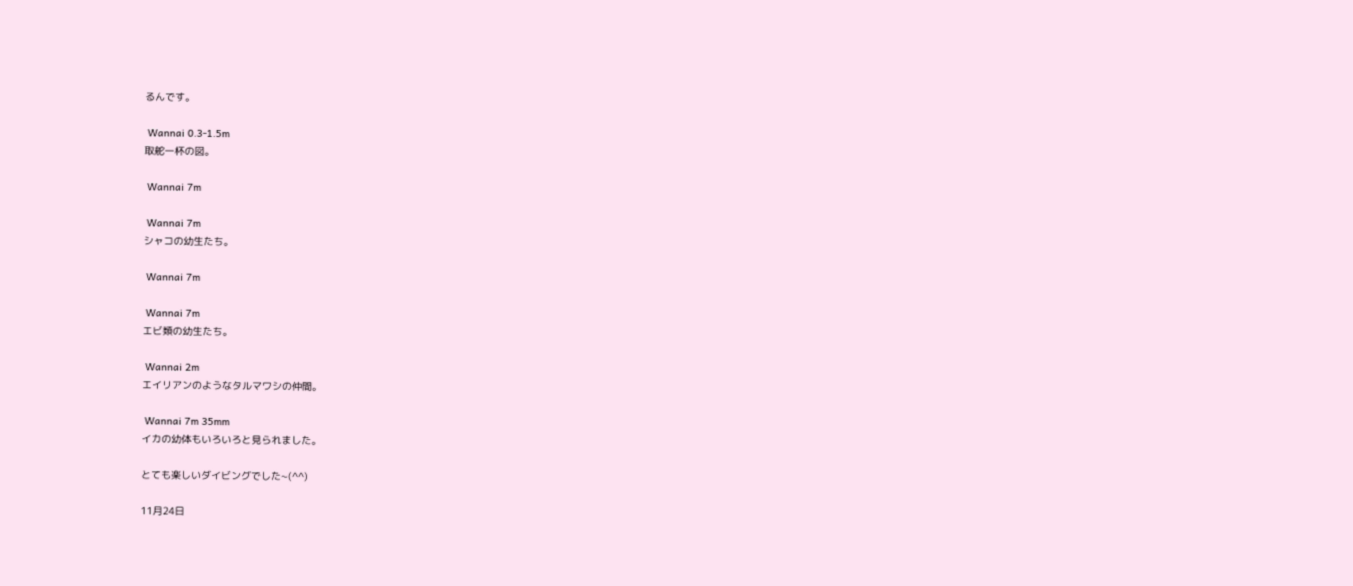るんです。

 Wannai 0.3-1.5m
取舵一杯の図。

 Wannai 7m

 Wannai 7m
シャコの幼生たち。

 Wannai 7m

 Wannai 7m
エビ類の幼生たち。

 Wannai 2m
エイリアンのようなタルマワシの仲間。

 Wannai 7m 35mm
イカの幼体もいろいろと見られました。

とても楽しいダイビングでした~(^^)

11月24日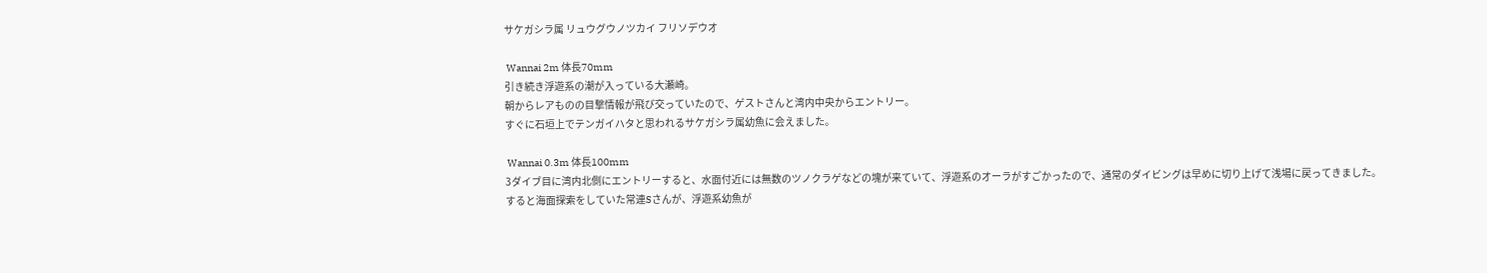サケガシラ属 リュウグウノツカイ フリソデウオ

 Wannai 2m 体長70mm
引き続き浮遊系の潮が入っている大瀬崎。
朝からレアものの目撃情報が飛び交っていたので、ゲストさんと湾内中央からエントリー。
すぐに石垣上でテンガイハタと思われるサケガシラ属幼魚に会えました。

 Wannai 0.3m 体長100mm
3ダイブ目に湾内北側にエントリーすると、水面付近には無数のツノクラゲなどの塊が来ていて、浮遊系のオーラがすごかったので、通常のダイビングは早めに切り上げて浅場に戻ってきました。
すると海面探索をしていた常連Sさんが、浮遊系幼魚が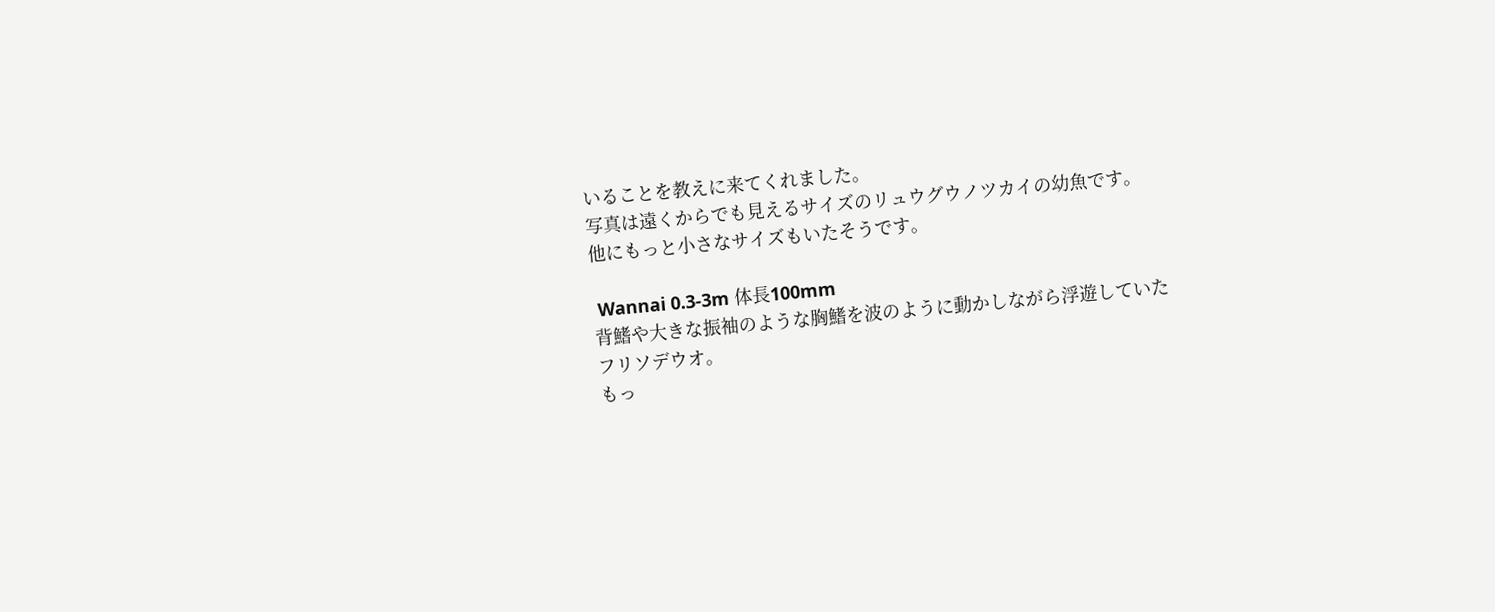いることを教えに来てくれました。
写真は遠くからでも見えるサイズのリュウグウノツカイの幼魚です。
他にもっと小さなサイズもいたそうです。

 Wannai 0.3-3m 体長100mm
背鰭や大きな振袖のような胸鰭を波のように動かしながら浮遊していたフリソデウオ。
もっ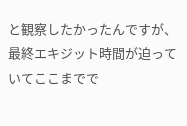と観察したかったんですが、最終エキジット時間が迫っていてここまでで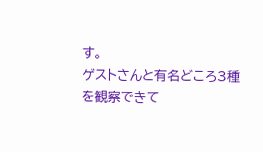す。
ゲストさんと有名どころ3種を観察できて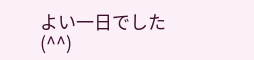よい一日でした(^^)